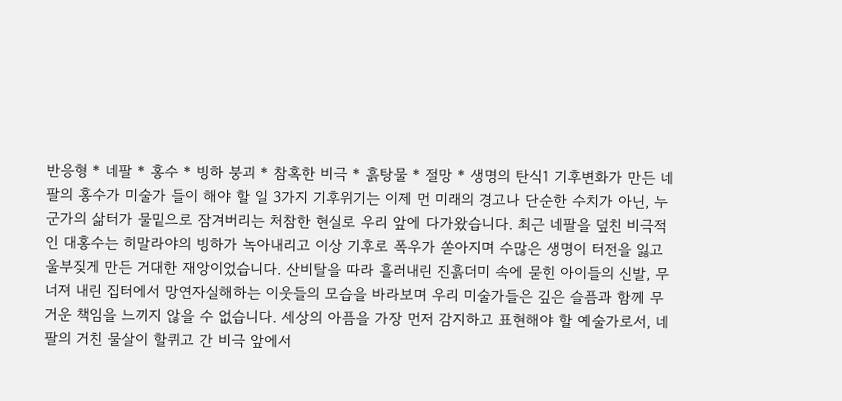반응형 * 네팔 * 홍수 * 빙하 붕괴 * 참혹한 비극 * 흙탕물 * 절망 * 생명의 탄식1 기후변화가 만든 네팔의 홍수가 미술가 들이 해야 할 일 3가지 기후위기는 이제 먼 미래의 경고나 단순한 수치가 아닌, 누군가의 삶터가 물밑으로 잠겨버리는 처참한 현실로 우리 앞에 다가왔습니다. 최근 네팔을 덮친 비극적인 대홍수는 히말라야의 빙하가 녹아내리고 이상 기후로 폭우가 쏟아지며 수많은 생명이 터전을 잃고 울부짖게 만든 거대한 재앙이었습니다. 산비탈을 따라 흘러내린 진흙더미 속에 묻힌 아이들의 신발, 무너져 내린 집터에서 망연자실해하는 이웃들의 모습을 바라보며 우리 미술가들은 깊은 슬픔과 함께 무거운 책임을 느끼지 않을 수 없습니다. 세상의 아픔을 가장 먼저 감지하고 표현해야 할 예술가로서, 네팔의 거친 물살이 할퀴고 간 비극 앞에서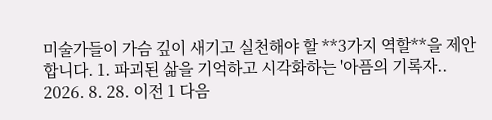미술가들이 가슴 깊이 새기고 실천해야 할 **3가지 역할**을 제안합니다. 1. 파괴된 삶을 기억하고 시각화하는 '아픔의 기록자.. 2026. 8. 28. 이전 1 다음